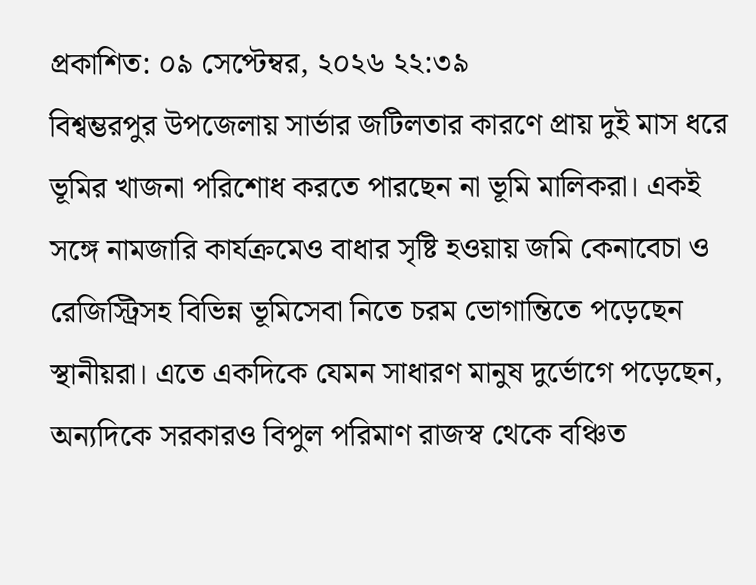প্রকাশিত: ০৯ সেপ্টেম্বর, ২০২৬ ২২:৩৯
বিশ্বম্ভরপুর উপজেলায় সার্ভার জটিলতার কারণে প্রায় দুই মাস ধরে ভূমির খাজনা পরিশোধ করতে পারছেন না ভূমি মালিকরা। একই সঙ্গে নামজারি কার্যক্রমেও বাধার সৃষ্টি হওয়ায় জমি কেনাবেচা ও রেজিস্ট্রিসহ বিভিন্ন ভূমিসেবা নিতে চরম ভোগান্তিতে পড়েছেন স্থানীয়রা। এতে একদিকে যেমন সাধারণ মানুষ দুর্ভোগে পড়েছেন, অন্যদিকে সরকারও বিপুল পরিমাণ রাজস্ব থেকে বঞ্চিত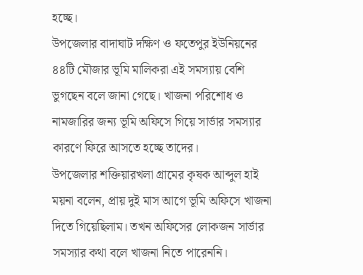হচ্ছে।
উপজেলার বাদাঘাট দক্ষিণ ও ফতেপুর ইউনিয়নের ৪৪টি মৌজার ভূমি মালিকরা এই সমস্যায় বেশি ভুগছেন বলে জানা গেছে। খাজনা পরিশোধ ও নামজারির জন্য ভূমি অফিসে গিয়ে সার্ভার সমস্যার কারণে ফিরে আসতে হচ্ছে তাদের।
উপজেলার শক্তিয়ারখলা গ্রামের কৃষক আব্দুল হাই ময়না বলেন, প্রায় দুই মাস আগে ভূমি অফিসে খাজনা দিতে গিয়েছিলাম। তখন অফিসের লোকজন সার্ভার সমস্যার কথা বলে খাজনা নিতে পারেননি।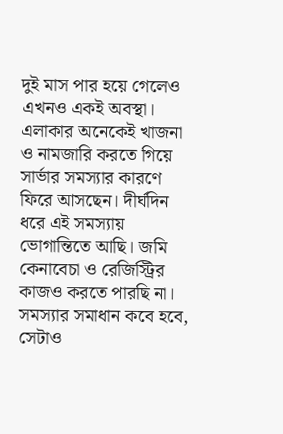দুই মাস পার হয়ে গেলেও এখনও একই অবস্থা। এলাকার অনেকেই খাজনা ও নামজারি করতে গিয়ে সার্ভার সমস্যার কারণে ফিরে আসছেন। দীর্ঘদিন ধরে এই সমস্যায় ভোগান্তিতে আছি। জমি কেনাবেচা ও রেজিস্ট্রির কাজও করতে পারছি না। সমস্যার সমাধান কবে হবে, সেটাও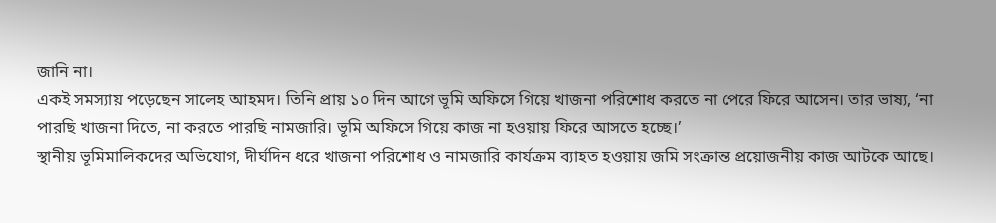জানি না।
একই সমস্যায় পড়েছেন সালেহ আহমদ। তিনি প্রায় ১০ দিন আগে ভূমি অফিসে গিয়ে খাজনা পরিশোধ করতে না পেরে ফিরে আসেন। তার ভাষ্য, ‘না পারছি খাজনা দিতে, না করতে পারছি নামজারি। ভূমি অফিসে গিয়ে কাজ না হওয়ায় ফিরে আসতে হচ্ছে।’
স্থানীয় ভূমিমালিকদের অভিযোগ, দীর্ঘদিন ধরে খাজনা পরিশোধ ও নামজারি কার্যক্রম ব্যাহত হওয়ায় জমি সংক্রান্ত প্রয়োজনীয় কাজ আটকে আছে।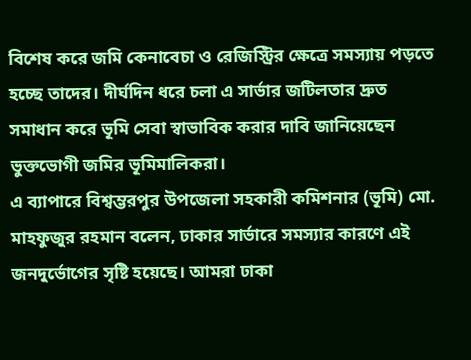বিশেষ করে জমি কেনাবেচা ও রেজিস্ট্রির ক্ষেত্রে সমস্যায় পড়তে হচ্ছে তাদের। দীর্ঘদিন ধরে চলা এ সার্ভার জটিলতার দ্রুত সমাধান করে ভূমি সেবা স্বাভাবিক করার দাবি জানিয়েছেন ভুক্তভোগী জমির ভূমিমালিকরা।
এ ব্যাপারে বিশ্বম্ভরপুর উপজেলা সহকারী কমিশনার (ভূমি) মো. মাহফুজুর রহমান বলেন, ঢাকার সার্ভারে সমস্যার কারণে এই জনদুর্ভোগের সৃষ্টি হয়েছে। আমরা ঢাকা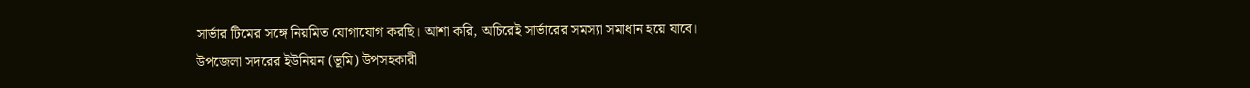সার্ভার টিমের সঙ্গে নিয়মিত যোগাযোগ করছি। আশা করি, অচিরেই সার্ভারের সমস্যা সমাধান হয়ে যাবে।
উপজেলা সদরের ইউনিয়ন (ভূমি) উপসহকারী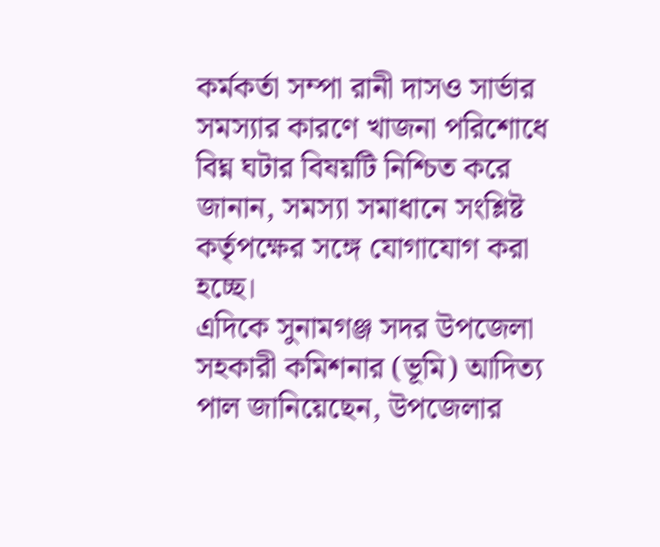কর্মকর্তা সম্পা রানী দাসও সার্ভার সমস্যার কারণে খাজনা পরিশোধে বিঘ্ন ঘটার বিষয়টি নিশ্চিত করে জানান, সমস্যা সমাধানে সংশ্লিষ্ট কর্তৃপক্ষের সঙ্গে যোগাযোগ করা হচ্ছে।
এদিকে সুনামগঞ্জ সদর উপজেলা সহকারী কমিশনার (ভূমি) আদিত্য পাল জানিয়েছেন, উপজেলার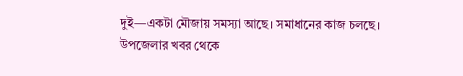দুই—একটা মৌজায় সমস্যা আছে। সমাধানের কাজ চলছে।
উপজেলার খবর থেকে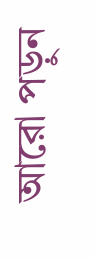আরো পড়ুন